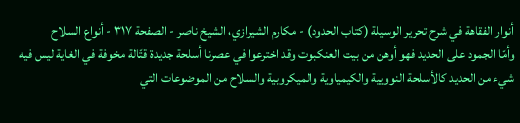أنوار الفقاهة في شرح تحرير الوسيلة (كتاب الحدود) - مكارم الشيرازي، الشيخ ناصر - الصفحة ٣١٧ - أنواع السلاح
وأمّا الجمود على الحديد فهو أوهن من بيت العنكبوت وقد اخترعوا في عصرنا أسلحة جديدة قتّالة مخوفة في الغاية ليس فيه شيء من الحديد كالأسلحة النوويية والكيمياوية والميكروبية والسلاح من الموضوعات التي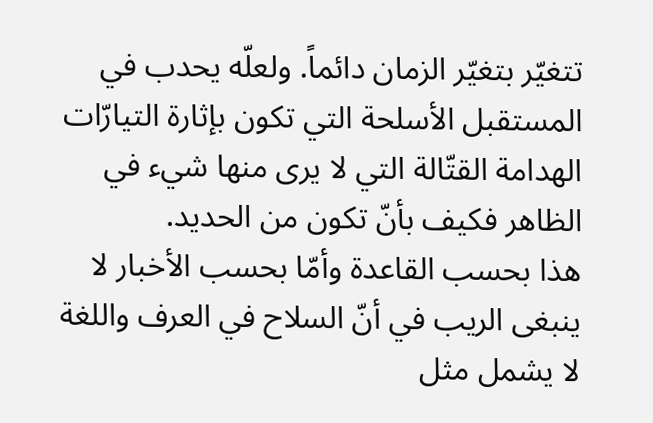تتغيّر بتغيّر الزمان دائماً. ولعلّه يحدب في المستقبل الأسلحة التي تكون بإثارة التيارّات الهدامة القتّالة التي لا يرى منها شيء في الظاهر فكيف بأنّ تكون من الحديد.
هذا بحسب القاعدة وأمّا بحسب الأخبار لا ينبغى الريب في أنّ السلاح في العرف واللغة لا يشمل مثل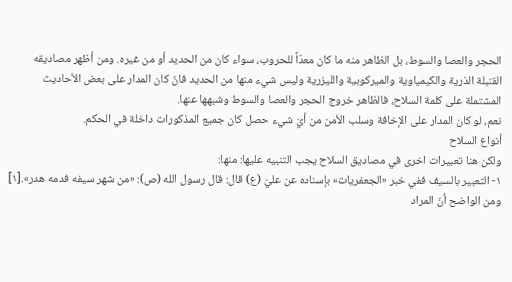الحجر والعصا والسوط، بل الظاهر منه ما كان معدّاً للحروب، سواء كان من الحديد أو من غيره. ومن أظهر مصاديقه القنبلة الذرية والكيمياوية والميركوبية والليزرية وليس شيء منها من الحديد فانّ كان المدار على بعض الأحاديث المشتملة على كلمة السلاح، فالظاهر خروج الحجر والعصا والسوط وشبهها عنها.
نعم، لو كان المدار على الإخافة وسلب الأمن من أيّ شيء حصل كان جميع المذكورات داخلة في الحكم.
أنواع السلاح
ولكن هنا تعبيرات اخرى في مصاديق السلاح يجب التنبيه عليها: منها:
١- التعبير بالسيف ففي خبر «الجعفريات» بإسناده عن عليّ (ع) قال: قال رسول الله (ص): «من شهر سيفه فدمه هدر».[١]
ومن الواضح أنّ المراد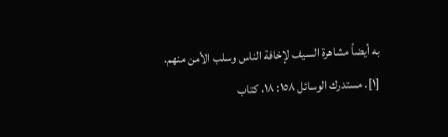به أيضاً مشاهرة السيف لإخافة الناس وسلب الأمن منهم.
[١]. مستدرك الوسائل ١٥٨: ١٨، كتاب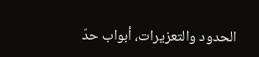الحدود والتعزيرات، أبواب حدّ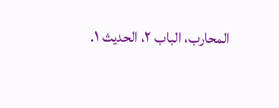المحارب، الباب ٢، الحديث ١.